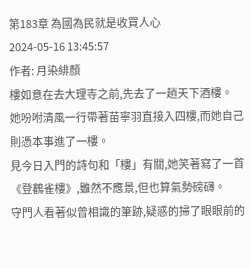第183章 為國為民就是收買人心
2024-05-16 13:45:57
作者: 月染緋顏
樓如意在去大理寺之前,先去了一趟天下酒樓。
她吩咐清風一行帶著苗寧羽直接入四樓,而她自己則憑本事進了一樓。
見今日入門的詩句和「樓」有關,她笑著寫了一首《登鸛雀樓》,雖然不應景,但也算氣勢磅礴。
守門人看著似曾相識的筆跡,疑惑的掃了眼眼前的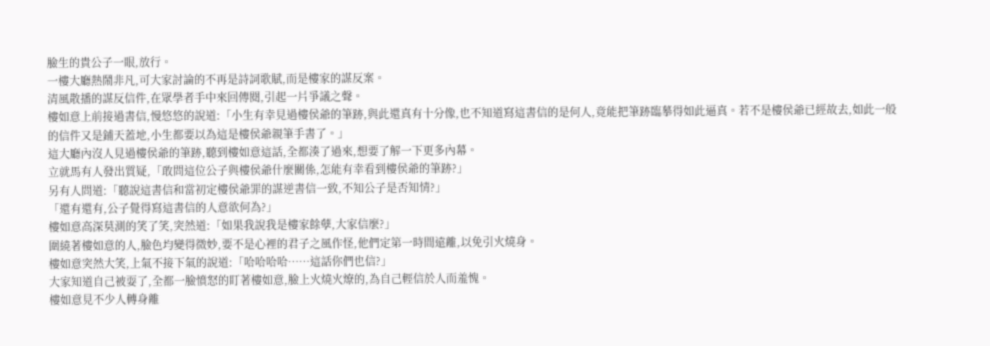臉生的貴公子一眼,放行。
一樓大廳熱鬧非凡,可大家討論的不再是詩詞歌賦,而是樓家的謀反案。
清風散播的謀反信件,在眾學者手中來回傳閱,引起一片爭議之聲。
樓如意上前接過書信,慢悠悠的說道:「小生有幸見過樓侯爺的筆跡,與此還真有十分像,也不知道寫這書信的是何人,竟能把筆跡臨摹得如此逼真。若不是樓侯爺已經故去,如此一般的信件又是鋪天蓋地,小生都要以為這是樓侯爺親筆手書了。」
這大廳內沒人見過樓侯爺的筆跡,聽到樓如意這話,全都湊了過來,想要了解一下更多內幕。
立就馬有人發出質疑,「敢問這位公子與樓侯爺什麼關係,怎能有幸看到樓侯爺的筆跡?」
另有人問道:「聽說這書信和當初定樓侯爺罪的謀逆書信一致,不知公子是否知情?」
「還有還有,公子覺得寫這書信的人意欲何為?」
樓如意高深莫測的笑了笑,突然道:「如果我說我是樓家餘孽,大家信麼?」
圍繞著樓如意的人,臉色均變得微妙,要不是心裡的君子之風作怪,他們定第一時間遠離,以免引火燒身。
樓如意突然大笑,上氣不接下氣的說道:「哈哈哈哈……這話你們也信?」
大家知道自己被耍了,全都一臉憤怒的盯著樓如意,臉上火燒火燎的,為自己輕信於人而羞愧。
樓如意見不少人轉身離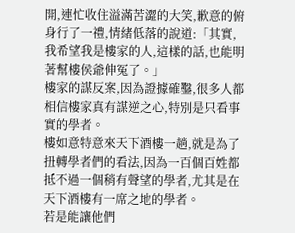開,連忙收住溢滿苦澀的大笑,歉意的俯身行了一禮,情緒低落的說道:「其實,我希望我是樓家的人,這樣的話,也能明著幫樓侯爺伸冤了。」
樓家的謀反案,因為證據確鑿,很多人都相信樓家真有謀逆之心,特別是只看事實的學者。
樓如意特意來天下酒樓一趟,就是為了扭轉學者們的看法,因為一百個百姓都抵不過一個稍有聲望的學者,尤其是在天下酒樓有一席之地的學者。
若是能讓他們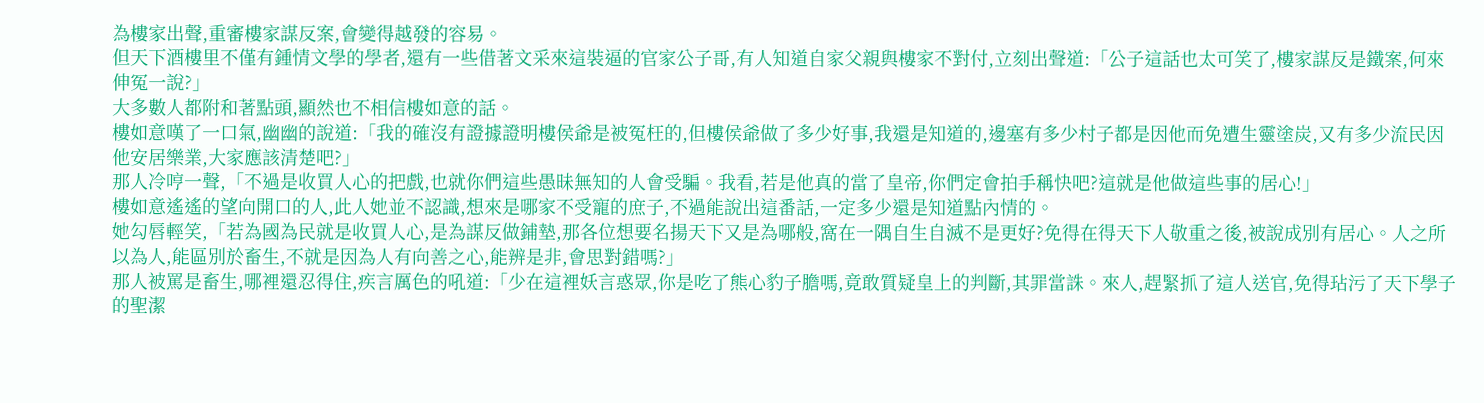為樓家出聲,重審樓家謀反案,會變得越發的容易。
但天下酒樓里不僅有鍾情文學的學者,還有一些借著文采來這裝逼的官家公子哥,有人知道自家父親與樓家不對付,立刻出聲道:「公子這話也太可笑了,樓家謀反是鐵案,何來伸冤一說?」
大多數人都附和著點頭,顯然也不相信樓如意的話。
樓如意嘆了一口氣,幽幽的說道:「我的確沒有證據證明樓侯爺是被冤枉的,但樓侯爺做了多少好事,我還是知道的,邊塞有多少村子都是因他而免遭生靈塗炭,又有多少流民因他安居樂業,大家應該清楚吧?」
那人冷哼一聲,「不過是收買人心的把戲,也就你們這些愚昧無知的人會受騙。我看,若是他真的當了皇帝,你們定會拍手稱快吧?這就是他做這些事的居心!」
樓如意遙遙的望向開口的人,此人她並不認識,想來是哪家不受寵的庶子,不過能說出這番話,一定多少還是知道點內情的。
她勾唇輕笑,「若為國為民就是收買人心,是為謀反做鋪墊,那各位想要名揚天下又是為哪般,窩在一隅自生自滅不是更好?免得在得天下人敬重之後,被說成別有居心。人之所以為人,能區別於畜生,不就是因為人有向善之心,能辨是非,會思對錯嗎?」
那人被罵是畜生,哪裡還忍得住,疾言厲色的吼道:「少在這裡妖言惑眾,你是吃了熊心豹子膽嗎,竟敢質疑皇上的判斷,其罪當誅。來人,趕緊抓了這人送官,免得玷污了天下學子的聖潔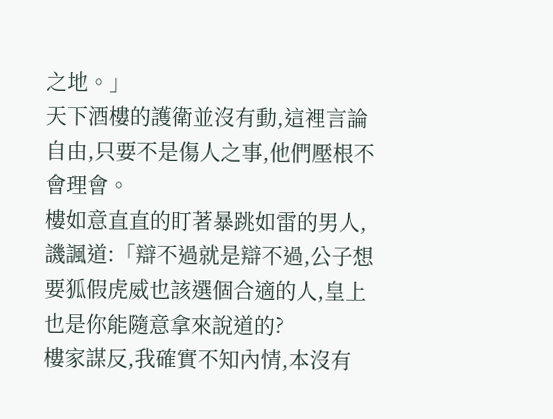之地。」
天下酒樓的護衛並沒有動,這裡言論自由,只要不是傷人之事,他們壓根不會理會。
樓如意直直的盯著暴跳如雷的男人,譏諷道:「辯不過就是辯不過,公子想要狐假虎威也該選個合適的人,皇上也是你能隨意拿來說道的?
樓家謀反,我確實不知內情,本沒有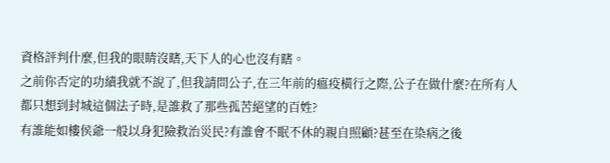資格評判什麼,但我的眼睛沒瞎,天下人的心也沒有瞎。
之前你否定的功績我就不說了,但我請問公子,在三年前的瘟疫橫行之際,公子在做什麼?在所有人都只想到封城這個法子時,是誰救了那些孤苦絕望的百姓?
有誰能如樓侯爺一般以身犯險救治災民?有誰會不眠不休的親自照顧?甚至在染病之後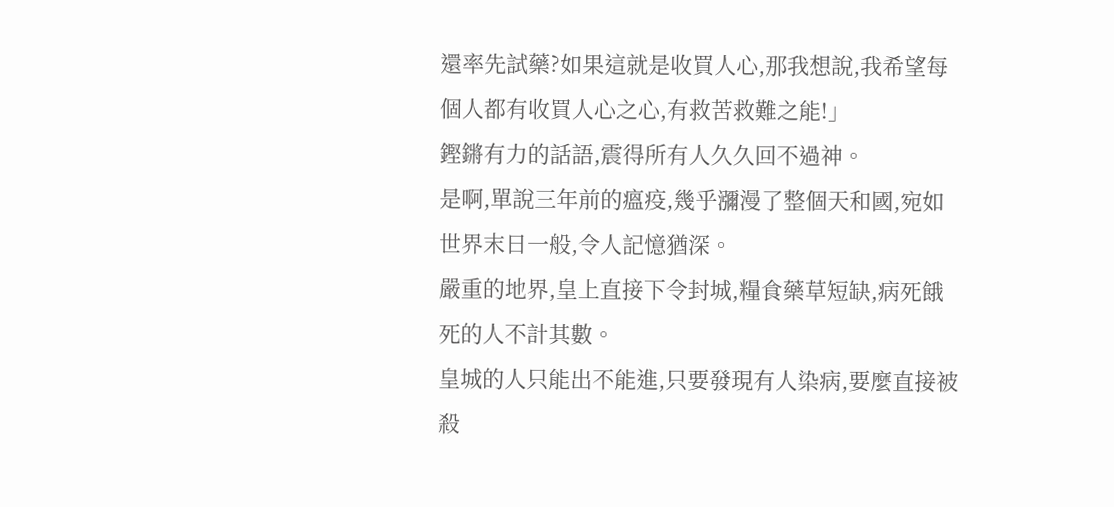還率先試藥?如果這就是收買人心,那我想說,我希望每個人都有收買人心之心,有救苦救難之能!」
鏗鏘有力的話語,震得所有人久久回不過神。
是啊,單說三年前的瘟疫,幾乎瀰漫了整個天和國,宛如世界末日一般,令人記憶猶深。
嚴重的地界,皇上直接下令封城,糧食藥草短缺,病死餓死的人不計其數。
皇城的人只能出不能進,只要發現有人染病,要麼直接被殺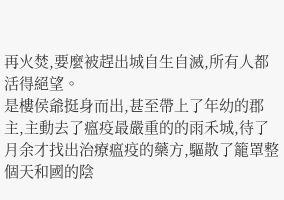再火焚,要麼被趕出城自生自滅,所有人都活得絕望。
是樓侯爺挺身而出,甚至帶上了年幼的郡主,主動去了瘟疫最嚴重的的雨禾城,待了月余才找出治療瘟疫的藥方,驅散了籠罩整個天和國的陰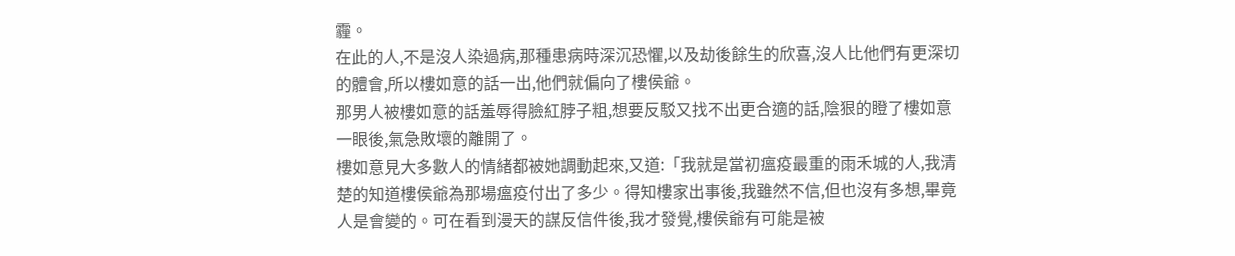霾。
在此的人,不是沒人染過病,那種患病時深沉恐懼,以及劫後餘生的欣喜,沒人比他們有更深切的體會,所以樓如意的話一出,他們就偏向了樓侯爺。
那男人被樓如意的話羞辱得臉紅脖子粗,想要反駁又找不出更合適的話,陰狠的瞪了樓如意一眼後,氣急敗壞的離開了。
樓如意見大多數人的情緒都被她調動起來,又道:「我就是當初瘟疫最重的雨禾城的人,我清楚的知道樓侯爺為那場瘟疫付出了多少。得知樓家出事後,我雖然不信,但也沒有多想,畢竟人是會變的。可在看到漫天的謀反信件後,我才發覺,樓侯爺有可能是被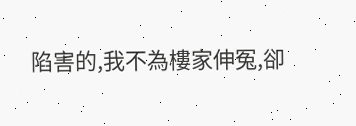陷害的,我不為樓家伸冤,卻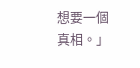想要一個真相。」